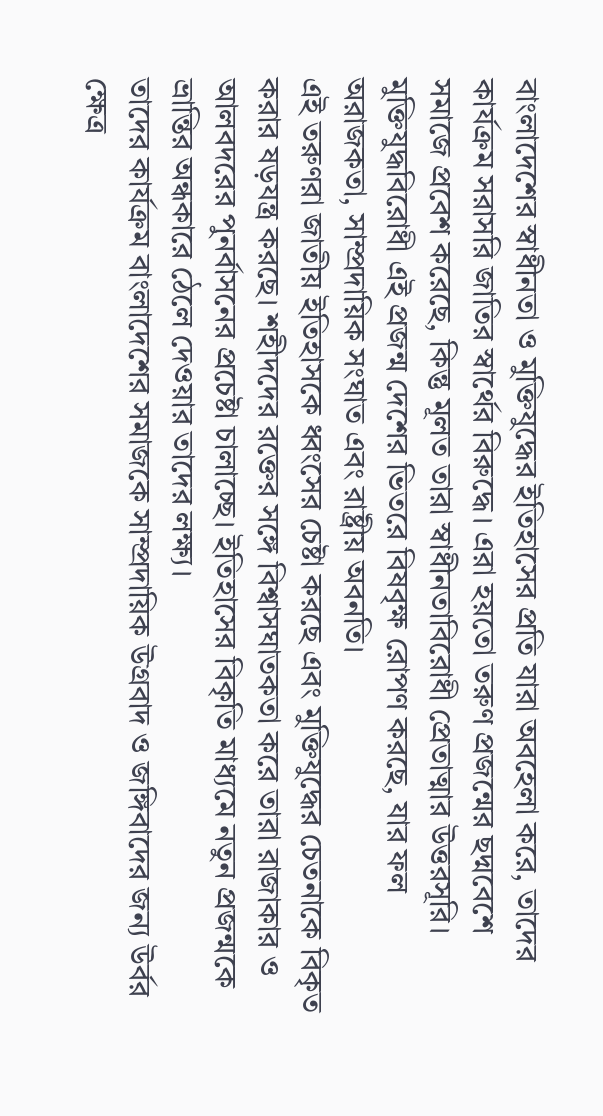বাংলাদেশের স্বাধীনতা ও মুক্তিযুদ্ধের ইতিহাসের প্রতি যারা অবহেলা করে, তাদের কার্যক্রম সরাসরি জাতির স্বার্থের বিরুদ্ধে। এরা হয়তো তরুণ প্রজন্মের ছদ্মবেশে সমাজে প্রবেশ করেছে, কিন্তু মূলত তারা স্বাধীনতাবিরোধী প্রেতাত্মার উত্তরসূরি। মুক্তিযুদ্ধবিরোধী এই প্রজন্ম দেশের ভিতরে বিষবৃক্ষ রোপণ করছে, যার ফল অরাজকতা, সাম্প্রদায়িক সংঘাত এবং রাষ্ট্রীয় অবনতি।
এই তরুণরা জাতীয় ইতিহাসকে ধ্বংসের চেষ্টা করছে এবং মুক্তিযুদ্ধের চেতনাকে বিকৃত করার ষড়যন্ত্র করছে। শহীদদের রক্তের সঙ্গে বিশ্বাসঘাতকতা করে তারা রাজাকার ও আলবদরের পুনর্বাসনের প্রচেষ্টা চালাচ্ছে। ইতিহাসের বিকৃতি মাধ্যমে নতুন প্রজন্মকে ভ্রান্তির অন্ধকারে ঠেলে দেওয়ার তাদের লক্ষ্য।
তাদের কার্যক্রম বাংলাদেশের সমাজকে সাম্প্রদায়িক উগ্রবাদ ও জঙ্গিবাদের জন্য উর্বর ক্ষেত্র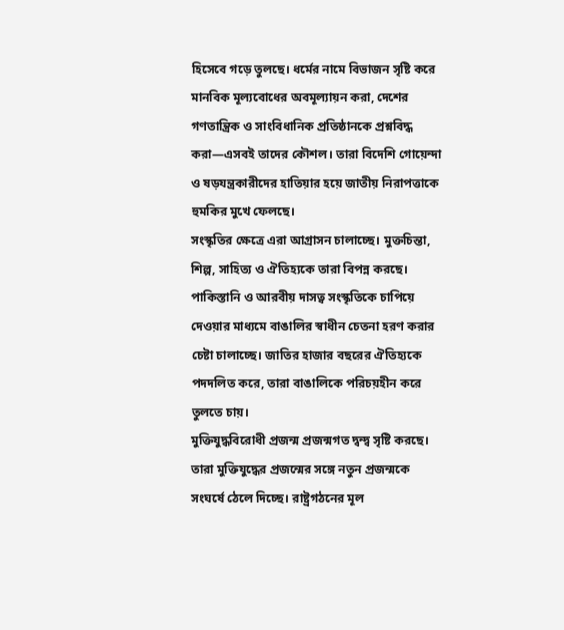হিসেবে গড়ে তুলছে। ধর্মের নামে বিভাজন সৃষ্টি করে মানবিক মূল্যবোধের অবমূল্যায়ন করা, দেশের গণতান্ত্রিক ও সাংবিধানিক প্রতিষ্ঠানকে প্রশ্নবিদ্ধ করা—এসবই তাদের কৌশল। তারা বিদেশি গোয়েন্দা ও ষড়যন্ত্রকারীদের হাতিয়ার হয়ে জাতীয় নিরাপত্তাকে হুমকির মুখে ফেলছে।
সংস্কৃতির ক্ষেত্রে এরা আগ্রাসন চালাচ্ছে। মুক্তচিন্তা, শিল্প, সাহিত্য ও ঐতিহ্যকে তারা বিপন্ন করছে। পাকিস্তানি ও আরবীয় দাসত্ব সংস্কৃতিকে চাপিয়ে দেওয়ার মাধ্যমে বাঙালির স্বাধীন চেতনা হরণ করার চেষ্টা চালাচ্ছে। জাতির হাজার বছরের ঐতিহ্যকে পদদলিত করে, তারা বাঙালিকে পরিচয়হীন করে তুলতে চায়।
মুক্তিযুদ্ধবিরোধী প্রজন্ম প্রজন্মগত দ্বন্দ্ব সৃষ্টি করছে। তারা মুক্তিযুদ্ধের প্রজন্মের সঙ্গে নতুন প্রজন্মকে সংঘর্ষে ঠেলে দিচ্ছে। রাষ্ট্রগঠনের মূল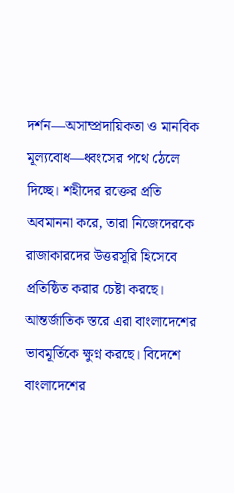দর্শন—অসাম্প্রদায়িকতা ও মানবিক মূল্যবোধ—ধ্বংসের পথে ঠেলে দিচ্ছে। শহীদের রক্তের প্রতি অবমাননা করে, তারা নিজেদেরকে রাজাকারদের উত্তরসূরি হিসেবে প্রতিষ্ঠিত করার চেষ্টা করছে।
আন্তর্জাতিক স্তরে এরা বাংলাদেশের ভাবমূর্তিকে ক্ষুণ্ন করছে। বিদেশে বাংলাদেশের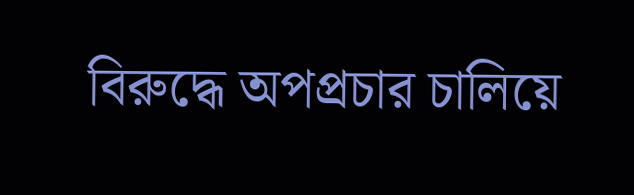বিরুদ্ধে অপপ্রচার চালিয়ে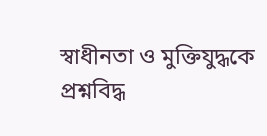স্বাধীনতা ও মুক্তিযুদ্ধকে প্রশ্নবিদ্ধ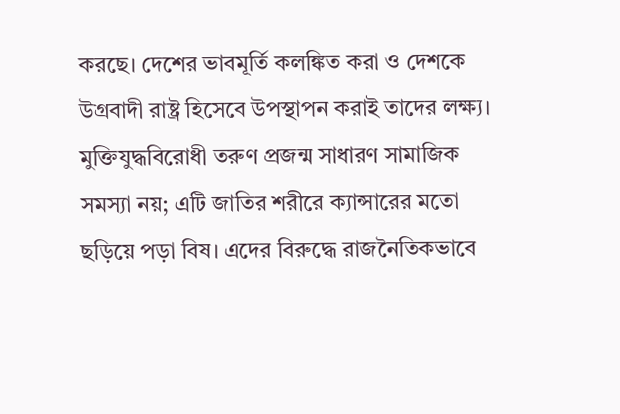করছে। দেশের ভাবমূর্তি কলঙ্কিত করা ও দেশকে উগ্রবাদী রাষ্ট্র হিসেবে উপস্থাপন করাই তাদের লক্ষ্য।
মুক্তিযুদ্ধবিরোধী তরুণ প্রজন্ম সাধারণ সামাজিক সমস্যা নয়; এটি জাতির শরীরে ক্যান্সারের মতো ছড়িয়ে পড়া বিষ। এদের বিরুদ্ধে রাজনৈতিকভাবে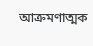আক্রমণাত্মক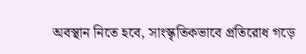অবস্থান নিতে হবে, সাংস্কৃতিকভাবে প্রতিরোধ গড়ে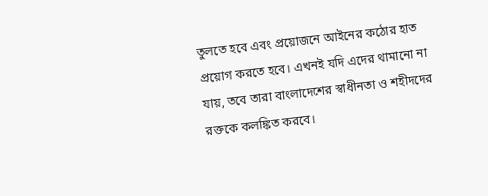তুলতে হবে এবং প্রয়োজনে আইনের কঠোর হাত প্রয়োগ করতে হবে। এখনই যদি এদের থামানো না যায়, তবে তারা বাংলাদেশের স্বাধীনতা ও শহীদদের রক্তকে কলঙ্কিত করবে।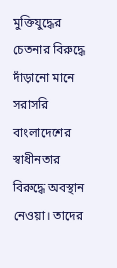মুক্তিযুদ্ধের চেতনার বিরুদ্ধে দাঁড়ানো মানে সরাসরি বাংলাদেশের স্বাধীনতার বিরুদ্ধে অবস্থান নেওয়া। তাদের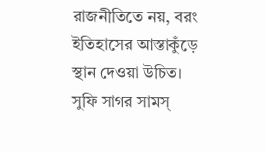রাজনীতিতে নয়, বরং ইতিহাসের আস্তাকুঁড়ে স্থান দেওয়া উচিত।
সুফি সাগর সামস্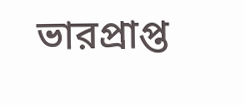ভারপ্রাপ্ত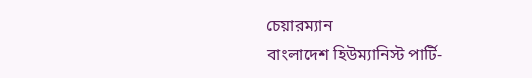চেয়ারম্যান
বাংলাদেশ হিউম্যানিস্ট পার্টি-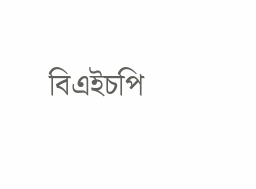বিএইচপি